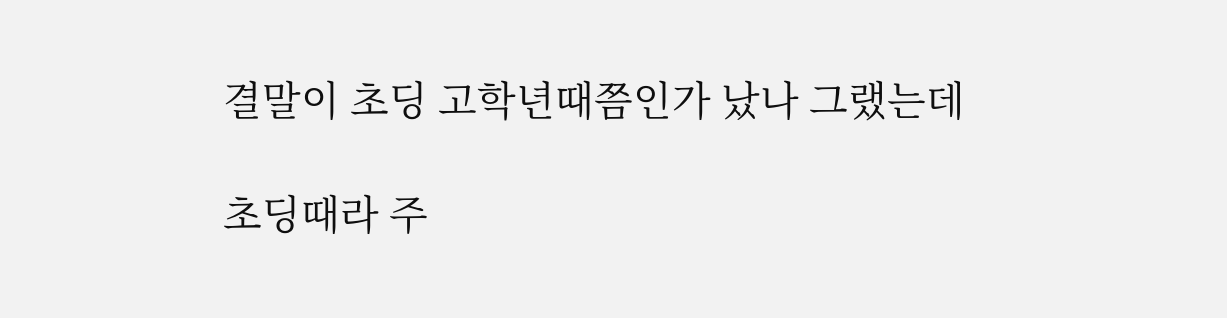결말이 초딩 고학년때쯤인가 났나 그랬는데

초딩때라 주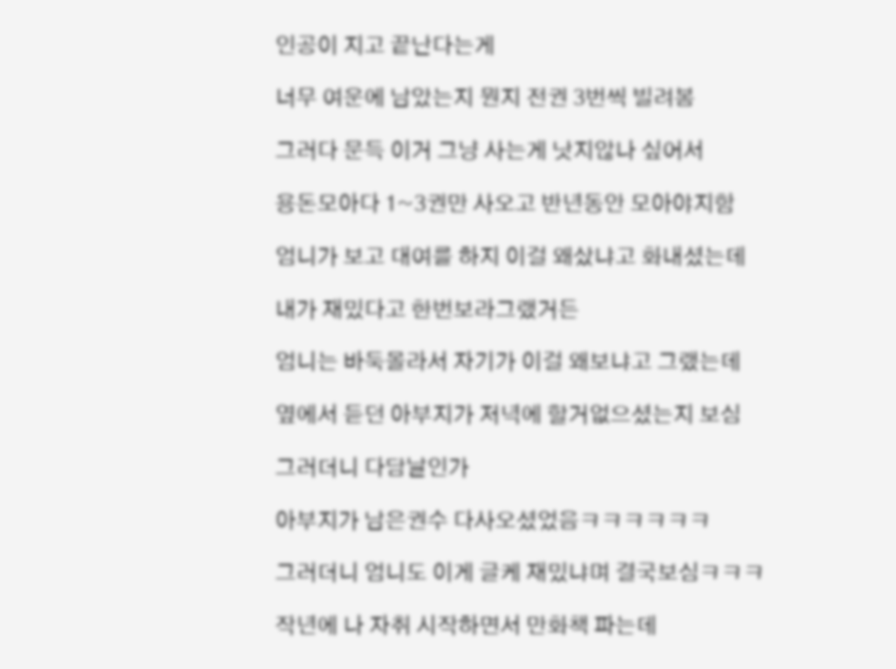인공이 지고 끝난다는게

너무 여운에 남았는지 뭔지 전권 3번씩 빌려봄

그러다 문득 이거 그냥 사는게 낫지않나 싶어서

용돈모아다 1~3권만 사오고 반년동안 모아야지함

엄니가 보고 대여를 하지 이걸 왜샀냐고 화내셨는데

내가 재밌다고 한번보라그랬거든

엄니는 바둑몰라서 자기가 이걸 왜보냐고 그랬는데

옆에서 듣던 아부지가 저녁에 할거없으셨는지 보심

그러더니 다담날인가

아부지가 남은권수 다사오셨었음ㅋㅋㅋㅋㅋㅋ

그러더니 엄니도 이게 글케 재밌냐며 결국보심ㅋㅋㅋ

작년에 나 자취 시작하면서 만화책 파는데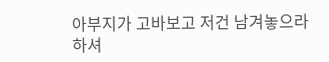아부지가 고바보고 저건 남겨놓으라 하셔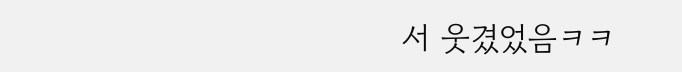서 웃겼었음ㅋㅋ